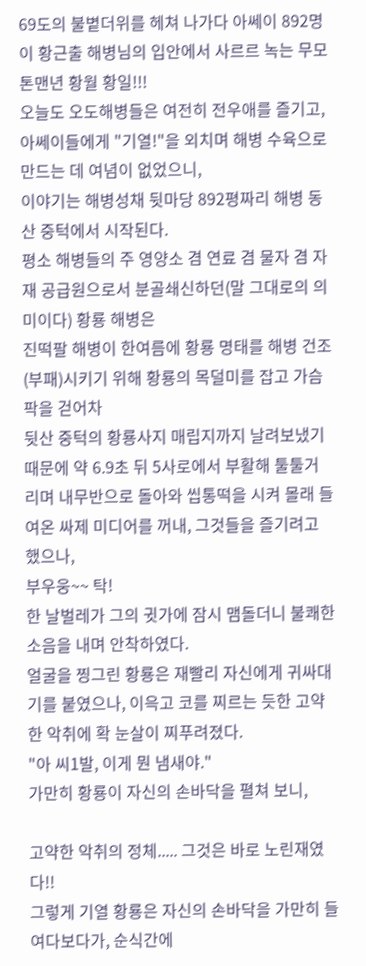69도의 불볕더위를 헤쳐 나가다 아쎄이 892명이 황근출 해병님의 입안에서 사르르 녹는 무모톤맨년 황월 황일!!!
오늘도 오도해병들은 여전히 전우애를 즐기고, 아쎄이들에게 "기열!"을 외치며 해병 수육으로 만드는 데 여념이 없었으니,
이야기는 해병성채 뒷마당 892평짜리 해병 동산 중턱에서 시작된다.
평소 해병들의 주 영양소 겸 연료 겸 물자 겸 자재 공급원으로서 분골쇄신하던(말 그대로의 의미이다) 황룡 해병은
진떡팔 해병이 한여름에 황룡 명태를 해병 건조(부패)시키기 위해 황룡의 목덜미를 잡고 가슴팍을 걷어차
뒷산 중턱의 황룡사지 매립지까지 날려보냈기 때문에 약 6.9초 뒤 5사로에서 부활해 툴툴거리며 내무반으로 돌아와 씹통떡을 시켜 몰래 들여온 싸제 미디어를 꺼내, 그것들을 즐기려고 했으나,
부우웅~~ 탁!
한 날벌레가 그의 귓가에 잠시 맴돌더니 불쾌한 소음을 내며 안착하였다.
얼굴을 찡그린 황룡은 재빨리 자신에게 귀싸대기를 붙였으나, 이윽고 코를 찌르는 듯한 고약한 악취에 확 눈살이 찌푸려졌다.
"아 씨1발, 이게 뭔 냄새야."
가만히 황룡이 자신의 손바닥을 펼쳐 보니,

고약한 악취의 정체..... 그것은 바로 노린재였다!!
그렇게 기열 황룡은 자신의 손바닥을 가만히 들여다보다가, 순식간에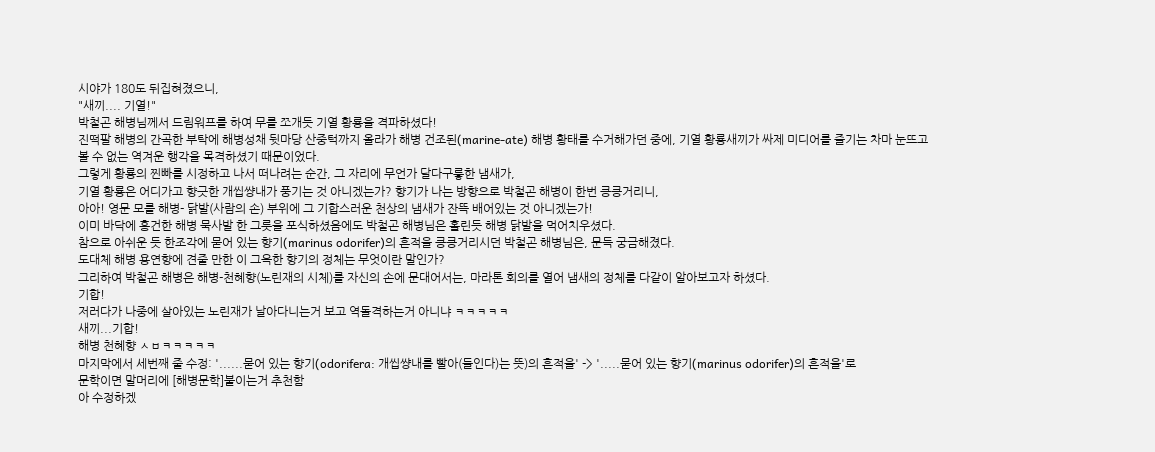시야가 180도 뒤집혀졌으니,
"새끼.... 기열!"
박철곤 해병님께서 드림워프를 하여 무를 쪼개듯 기열 황룡을 격파하셨다!
진떡팔 해병의 간곡한 부탁에 해병성채 뒷마당 산중턱까지 올라가 해병 건조된(marine-ate) 해병 황태를 수거해가던 중에, 기열 황룡새끼가 싸제 미디어를 즐기는 차마 눈뜨고 볼 수 없는 역겨운 행각을 목격하셨기 때문이었다.
그렇게 황룡의 찐빠를 시정하고 나서 떠나려는 순간, 그 자리에 무언가 달다구릏한 냄새가,
기열 황룡은 어디가고 향긋한 개씹썅내가 풍기는 것 아니겠는가? 향기가 나는 방향으로 박철곤 해병이 한번 킁킁거리니,
아아! 영문 모를 해병- 닭발(사람의 손) 부위에 그 기합스러운 천상의 냄새가 잔뜩 배어있는 것 아니겠는가!
이미 바닥에 흥건한 해병 묵사발 한 그릇을 포식하셨음에도 박철곤 해병님은 홀린듯 해병 닭발을 먹어치우셨다.
참으로 아쉬운 듯 한조각에 묻어 있는 향기(marinus odorifer)의 흔적을 킁킁거리시던 박철곤 해병님은, 문득 궁금해졌다.
도대체 해병 용연향에 견줄 만한 이 그윽한 향기의 정체는 무엇이란 말인가?
그리하여 박철곤 해병은 해병-천혜향(노린재의 시체)를 자신의 손에 문대어서는, 마라톤 회의를 열어 냄새의 정체를 다같이 알아보고자 하셨다.
기합!
저러다가 나중에 살아있는 노린재가 날아다니는거 보고 역돌격하는거 아니냐 ㅋㅋㅋㅋㅋ
새끼...기합!
해병 천혜향 ㅅㅂㅋㅋㅋㅋㅋ
마지막에서 세번째 줄 수정: '......묻어 있는 향기(odorifera: 개씹썅내를 빨아(들인다)는 뜻)의 흔적을' -> '.....묻어 있는 향기(marinus odorifer)의 흔적을'로
문학이면 말머리에 [해병문학]붙이는거 추천함
아 수정하겠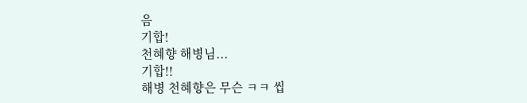음
기합!
천혜향 해병님...
기합!!
해병 천혜향은 무슨 ㅋㅋ 씹